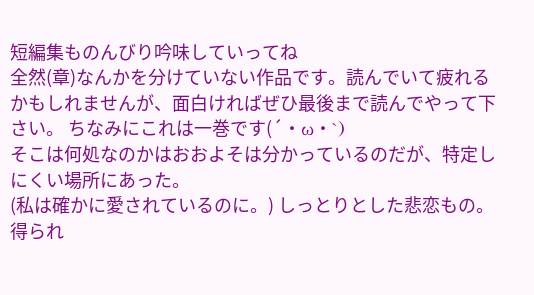短編集ものんびり吟味していってね
全然(章)なんかを分けていない作品です。読んでいて疲れるかもしれませんが、面白ければぜひ最後まで読んでやって下さい。 ちなみにこれは一巻です(´・ω・`)
そこは何処なのかはおおよそは分かっているのだが、特定しにくい場所にあった。
(私は確かに愛されているのに。) しっとりとした悲恋もの。得られ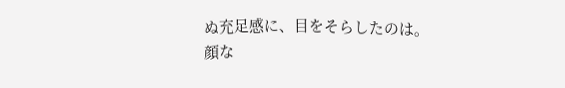ぬ充足感に、目をそらしたのは。
顔な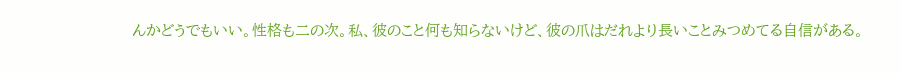んかどうでもいい。性格も二の次。私、彼のこと何も知らないけど、彼の爪はだれより長いことみつめてる自信がある。